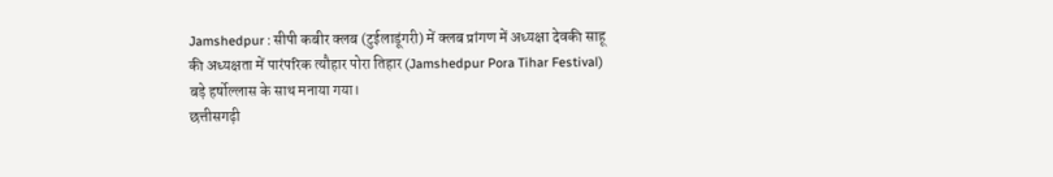Jamshedpur : सीपी कबीर क्लब (टुईलाडूंगरी) में क्लब प्रांगण में अध्यक्षा देवकी साहू की अध्यक्षता में पारंपरिक त्यौहार पोरा तिहार (Jamshedpur Pora Tihar Festival) बड़े हर्षोल्लास के साथ मनाया गया।
छत्तीसगढ़ी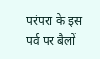परंपरा के इस पर्व पर बैलों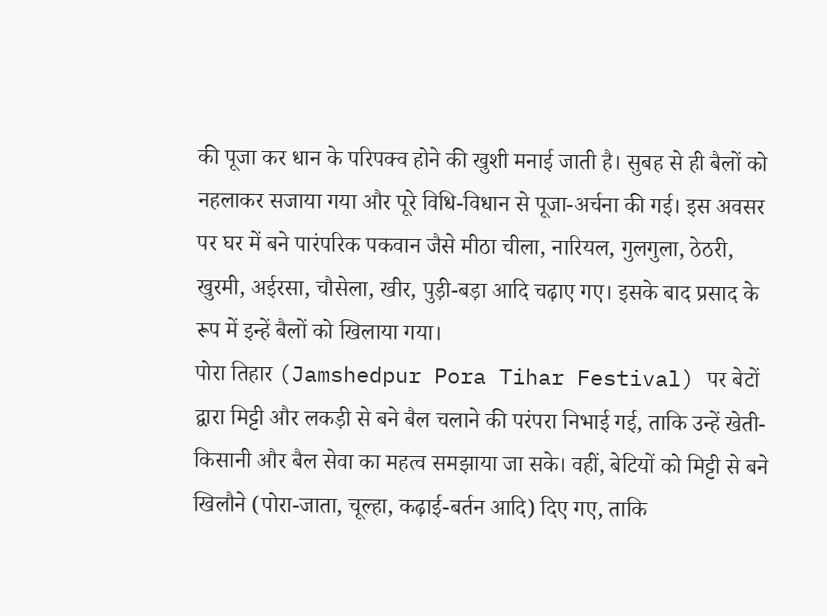की पूजा कर धान के परिपक्व होने की खुशी मनाई जाती है। सुबह से ही बैलों को नहलाकर सजाया गया और पूरे विधि-विधान से पूजा-अर्चना की गई। इस अवसर पर घर में बने पारंपरिक पकवान जैसे मीठा चीला, नारियल, गुलगुला, ठेठरी, खुरमी, अईरसा, चौसेला, खीर, पुड़ी-बड़ा आदि चढ़ाए गए। इसके बाद प्रसाद के रूप में इन्हें बैलों को खिलाया गया।
पोरा तिहार (Jamshedpur Pora Tihar Festival) पर बेटों द्वारा मिट्टी और लकड़ी से बने बैल चलाने की परंपरा निभाई गई, ताकि उन्हें खेती-किसानी और बैल सेवा का महत्व समझाया जा सके। वहीं, बेटियों को मिट्टी से बने खिलौने (पोरा-जाता, चूल्हा, कढ़ाई-बर्तन आदि) दिए गए, ताकि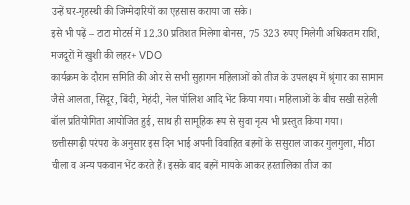उन्हें घर-गृहस्थी की जिम्मेदारियों का एहसास कराया जा सके।
इसे भी पढ़ें – टाटा मोटर्स में 12.30 प्रतिशत मिलेगा बोनस, 75 323 रुपए मिलेगी अधिकतम राशि, मजदूरों में खुशी की लहर+ VDO
कार्यक्रम के दौरान समिति की ओर से सभी सुहागन महिलाओं को तीज के उपलक्ष्य में श्रृंगार का सामान जैसे आलता, सिंदूर, बिंदी, मेहंदी, नेल पॉलिश आदि भेंट किया गया। महिलाओं के बीच सखी सहेली बॉल प्रतियोगिता आयोजित हुई, साथ ही सामूहिक रूप से सुवा नृत्य भी प्रस्तुत किया गया।
छत्तीसगढ़ी परंपरा के अनुसार इस दिन भाई अपनी विवाहित बहनों के ससुराल जाकर गुलगुला, मीठा चीला व अन्य पकवान भेंट करते हैं। इसके बाद बहनें मायके आकर हरतालिका तीज का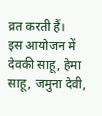व्रत करती हैं।
इस आयोजन में देवकी साहू, हेमा साहू, जमुना देवी,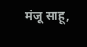मंजू साहू,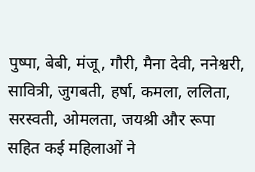पुष्पा, बेबी, मंजू, गौरी, मैना देवी, ननेश्वरी, सावित्री, जुगबती, हर्षा, कमला, ललिता, सरस्वती, ओमलता, जयश्री और रूपा सहित कई महिलाओं ने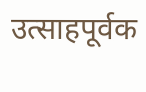उत्साहपूर्वक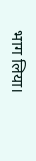भाग लिया।